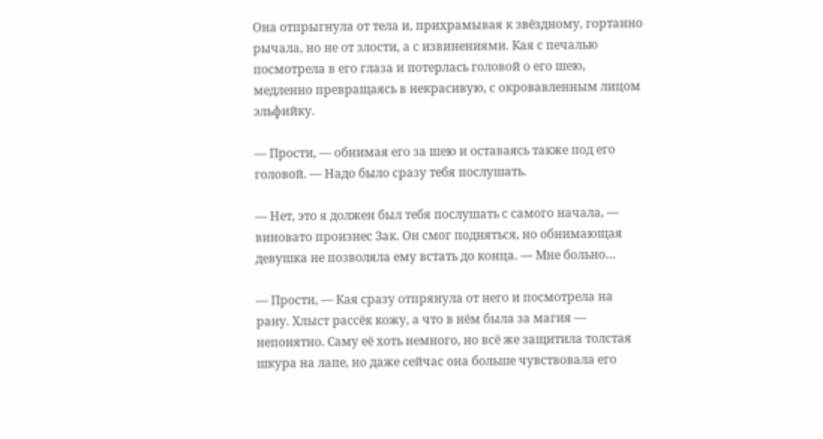Она отпрыгнула от тела и, прихрамывая к звёздному, гортанно рычала, но не от злости, а с извинениями. Кая с печалью посмотрела в его глаза и потерлась головой о его шею, медленно превращаясь в некрасивую, с окровавленным лицом эльфийку.

— Прости, — обнимая его за шею и оставаясь также под его головой. — Надо было сразу тебя послушать.

— Нет, это я должен был тебя послушать с самого начала, — виновато произнес Зак. Он смог подняться, но обнимающая девушка не позволяла ему встать до конца. — Мне больно…

— Прости, — Кая сразу отпрянула от него и посмотрела на рану. Хлыст рассёк кожу, а что в нём была за магия — непонятно. Саму её хоть немного, но всё же защитила толстая шкура на лапе, но даже сейчас она больше чувствовала его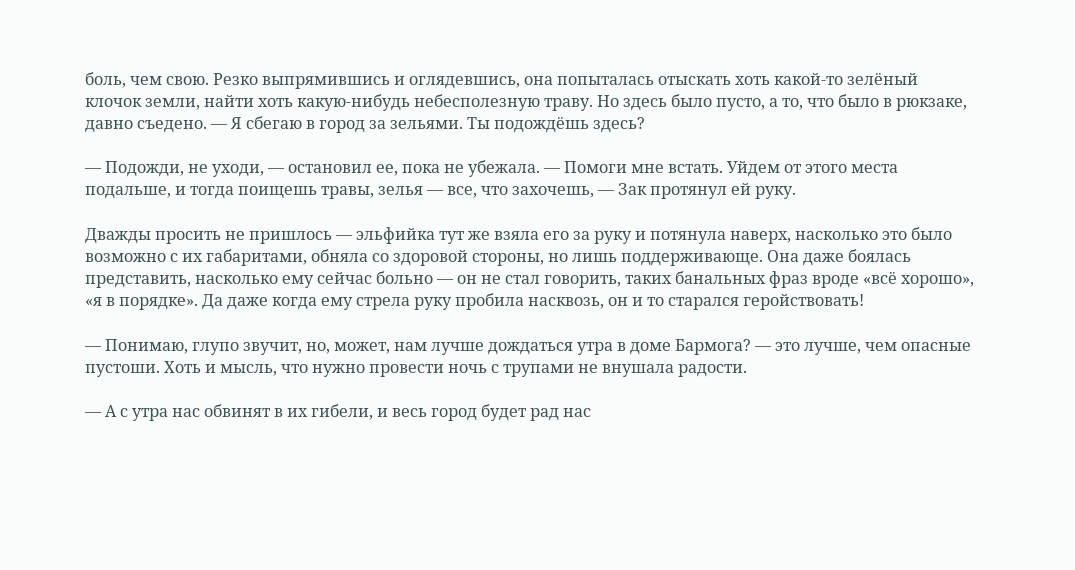боль, чем свою. Резко выпрямившись и оглядевшись, она попыталась отыскать хоть какой-то зелёный клочок земли, найти хоть какую-нибудь небесполезную траву. Но здесь было пусто, а то, что было в рюкзаке, давно съедено. — Я сбегаю в город за зельями. Ты подождёшь здесь?

— Подожди, не уходи, — остановил ее, пока не убежала. — Помоги мне встать. Уйдем от этого места подальше, и тогда поищешь травы, зелья — все, что захочешь, — Зак протянул ей руку.

Дважды просить не пришлось — эльфийка тут же взяла его за руку и потянула наверх, насколько это было возможно с их габаритами, обняла со здоровой стороны, но лишь поддерживающе. Она даже боялась представить, насколько ему сейчас больно — он не стал говорить, таких банальных фраз вроде «всё хорошо», «я в порядке». Да даже когда ему стрела руку пробила насквозь, он и то старался геройствовать!

— Понимаю, глупо звучит, но, может, нам лучше дождаться утра в доме Бармога? — это лучше, чем опасные пустоши. Хоть и мысль, что нужно провести ночь с трупами не внушала радости.

— А с утра нас обвинят в их гибели, и весь город будет рад нас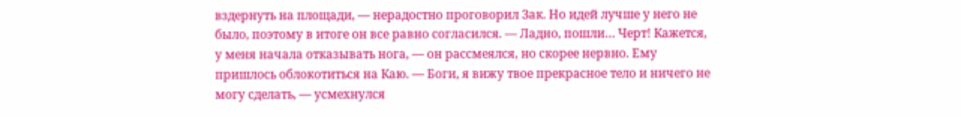вздернуть на площади, — нерадостно проговорил Зак. Но идей лучше у него не было, поэтому в итоге он все равно согласился. — Ладно, пошли… Черт! Кажется, у меня начала отказывать нога, — он рассмеялся, но скорее нервно. Ему пришлось облокотиться на Каю. — Боги, я вижу твое прекрасное тело и ничего не могу сделать, — усмехнулся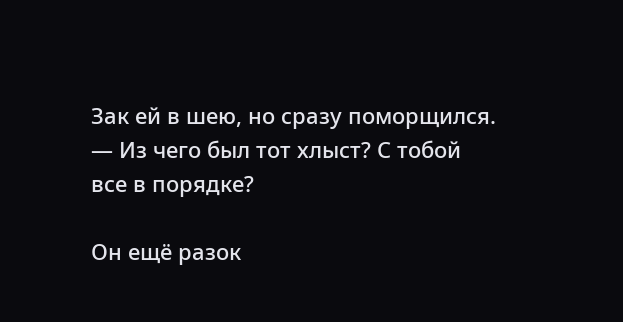Зак ей в шею, но сразу поморщился. — Из чего был тот хлыст? С тобой все в порядке?

Он ещё разок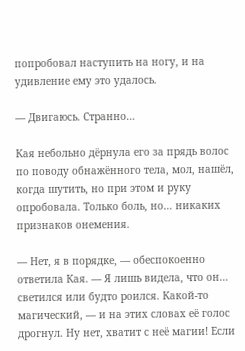попробовал наступить на ногу, и на удивление ему это удалось.

— Двигаюсь. Странно…

Кая небольно дёрнула его за прядь волос по поводу обнажённого тела, мол, нашёл, когда шутить, но при этом и руку опробовала. Только боль, но… никаких признаков онемения.

— Нет, я в порядке, — обеспокоенно ответила Кая. — Я лишь видела, что он… светился или будто роился. Какой-то магический, — и на этих словах её голос дрогнул. Ну нет, хватит с неё магии! Если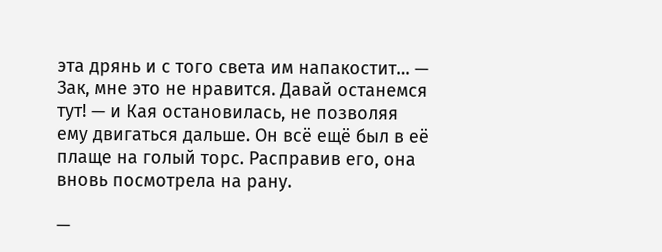эта дрянь и с того света им напакостит… — Зак, мне это не нравится. Давай останемся тут! — и Кая остановилась, не позволяя ему двигаться дальше. Он всё ещё был в её плаще на голый торс. Расправив его, она вновь посмотрела на рану.

—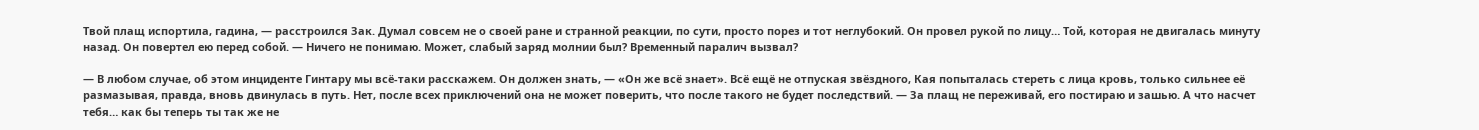Твой плащ испортила, гадина, — расстроился Зак. Думал совсем не о своей ране и странной реакции, по сути, просто порез и тот неглубокий. Он провел рукой по лицу… Той, которая не двигалась минуту назад. Он повертел ею перед собой. — Ничего не понимаю. Может, слабый заряд молнии был? Временный паралич вызвал?

— В любом случае, об этом инциденте Гинтару мы всё-таки расскажем. Он должен знать, — «Он же всё знает». Всё ещё не отпуская звёздного, Кая попыталась стереть с лица кровь, только сильнее её размазывая, правда, вновь двинулась в путь. Нет, после всех приключений она не может поверить, что после такого не будет последствий. — За плащ не переживай, его постираю и зашью. А что насчет тебя… как бы теперь ты так же не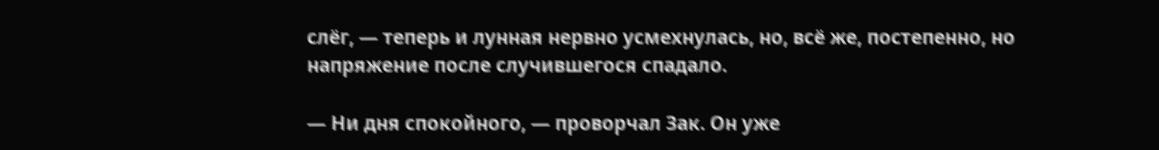слёг, — теперь и лунная нервно усмехнулась, но, всё же, постепенно, но напряжение после случившегося спадало.

— Ни дня спокойного, — проворчал Зак. Он уже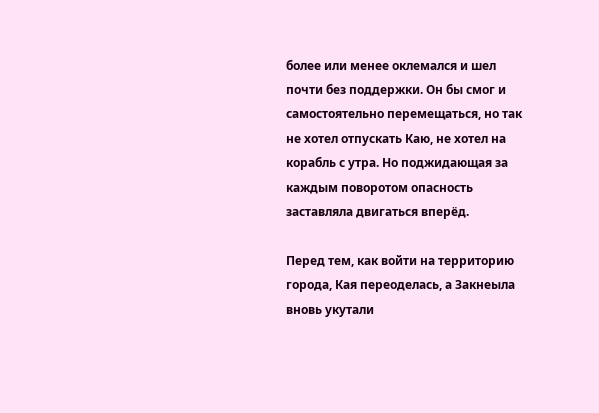более или менее оклемался и шел почти без поддержки. Он бы смог и самостоятельно перемещаться, но так не хотел отпускать Каю, не хотел на корабль с утра. Но поджидающая за каждым поворотом опасность заставляла двигаться вперёд.

Перед тем, как войти на территорию города, Кая переоделась, а Закнеыла вновь укутали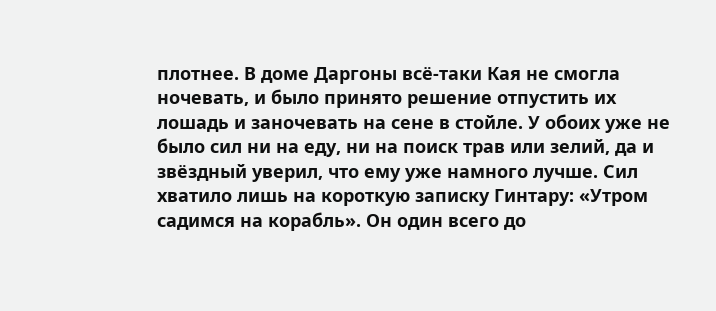плотнее. В доме Даргоны всё-таки Кая не смогла ночевать, и было принято решение отпустить их лошадь и заночевать на сене в стойле. У обоих уже не было сил ни на еду, ни на поиск трав или зелий, да и звёздный уверил, что ему уже намного лучше. Сил хватило лишь на короткую записку Гинтару: «Утром садимся на корабль». Он один всего до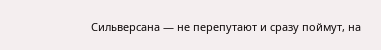Сильверсана — не перепутают и сразу поймут, на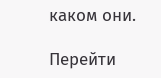каком они.

Перейти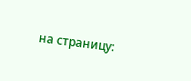на страницу: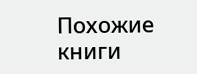Похожие книги